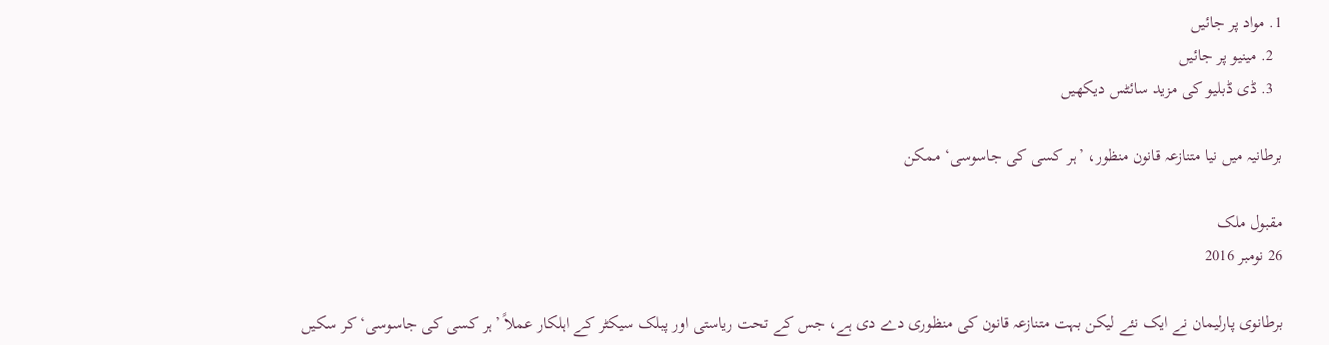1. مواد پر جائیں
  2. مینیو پر جائیں
  3. ڈی ڈبلیو کی مزید سائٹس دیکھیں

برطانیہ میں نیا متنازعہ قانون منظور، ’ہر کسی کی جاسوسی‘ ممکن

مقبول ملک
26 نومبر 2016

برطانوی پارلیمان نے ایک نئے لیکن بہت متنازعہ قانون کی منظوری دے دی ہے، جس کے تحت ریاستی اور پبلک سیکٹر کے اہلکار عملاً ’ہر کسی کی جاسوسی‘ کر سکیں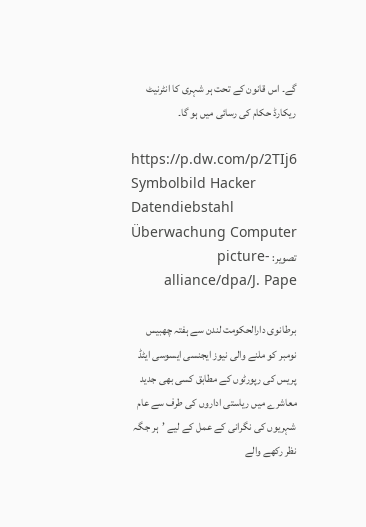گے۔ اس قانون کے تحت ہر شہری کا انٹرنیٹ ریکارڈ حکام کی رسائی میں ہو گا۔

https://p.dw.com/p/2TIj6
Symbolbild Hacker Datendiebstahl Überwachung Computer
تصویر: picture-alliance/dpa/J. Pape

برطانوی دارالحکومت لندن سے ہفتہ چھبیس نومبر کو ملنے والی نیوز ایجنسی ایسوسی ایٹڈ پریس کی رپورٹوں کے مطابق کسی بھی جدید معاشرے میں ریاستی اداروں کی طرف سے عام شہریوں کی نگرانی کے عمل کے لیے ’ہر جگہ نظر رکھے والے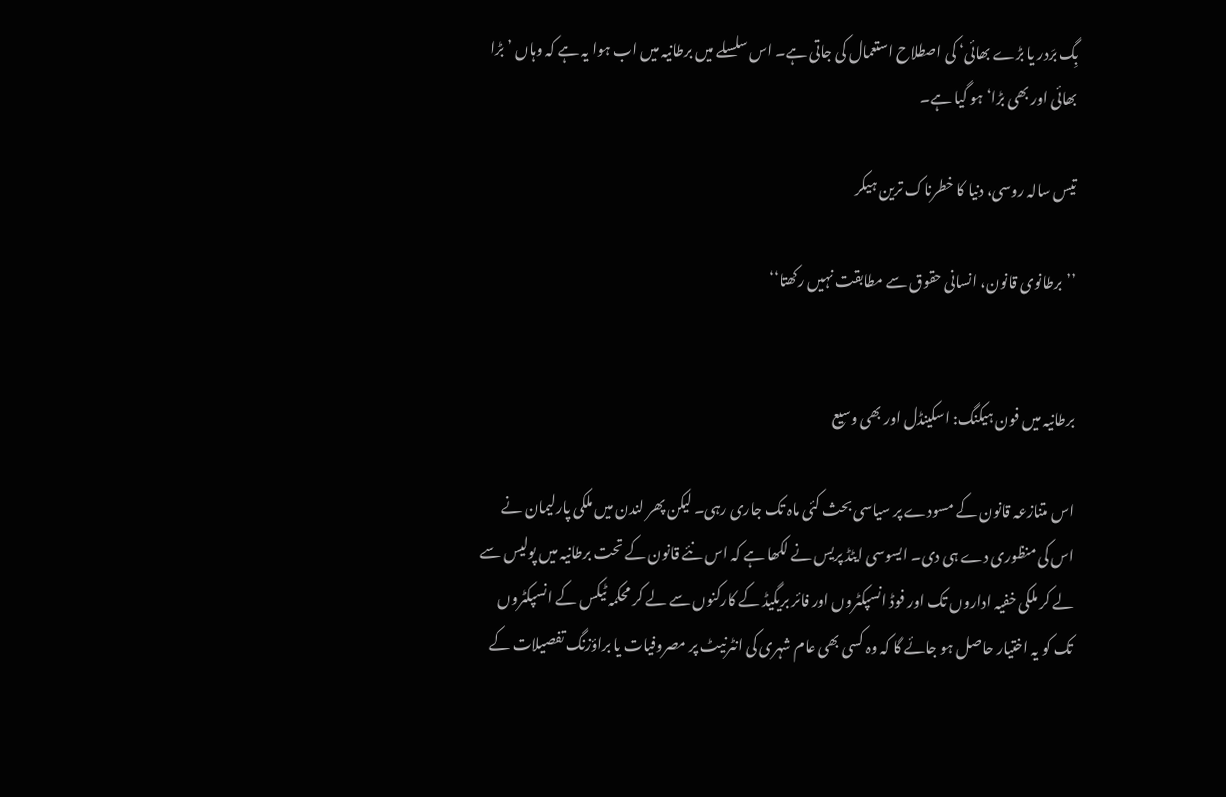بِگ برَدر یا بڑے بھائی‘ کی اصطلاح استعمال کی جاتی ہے۔ اس سلسلے میں برطانیہ میں اب ہوا یہ ہے کہ وہاں ’بڑا بھائی اور بھی بڑا‘ ہو گیا ہے۔

تیس سالہ روسی، دنیا کا خطرناک ترین ہیکر

’’برطانوی قانون، انسانی حقوق سے مطابقت نہیں رکھتا‘‘


برطانیہ میں فون ہیکنگ: اسکینڈل اور بھی وسیع

اس متنازعہ قانون کے مسودے پر سیاسی بحث کئی ماہ تک جاری رہی۔ لیکن پھر لندن میں ملکی پارلیمان نے اس کی منظوری دے ہی دی۔ ایسوسی ایٹڈ پریس نے لکھا ہے کہ اس نئے قانون کے تحت برطانیہ میں پولیس سے لے کر ملکی خفیہ اداروں تک اور فوڈ انسپکٹروں اور فائر بریگیڈ کے کارکنوں سے لے کر محکمہ ٹیکس کے انسپکٹروں تک کو یہ اختیار حاصل ہو جائے گا کہ وہ کسی بھی عام شہری کی انٹرنیٹ پر مصروفیات یا براؤزنگ تفصیلات کے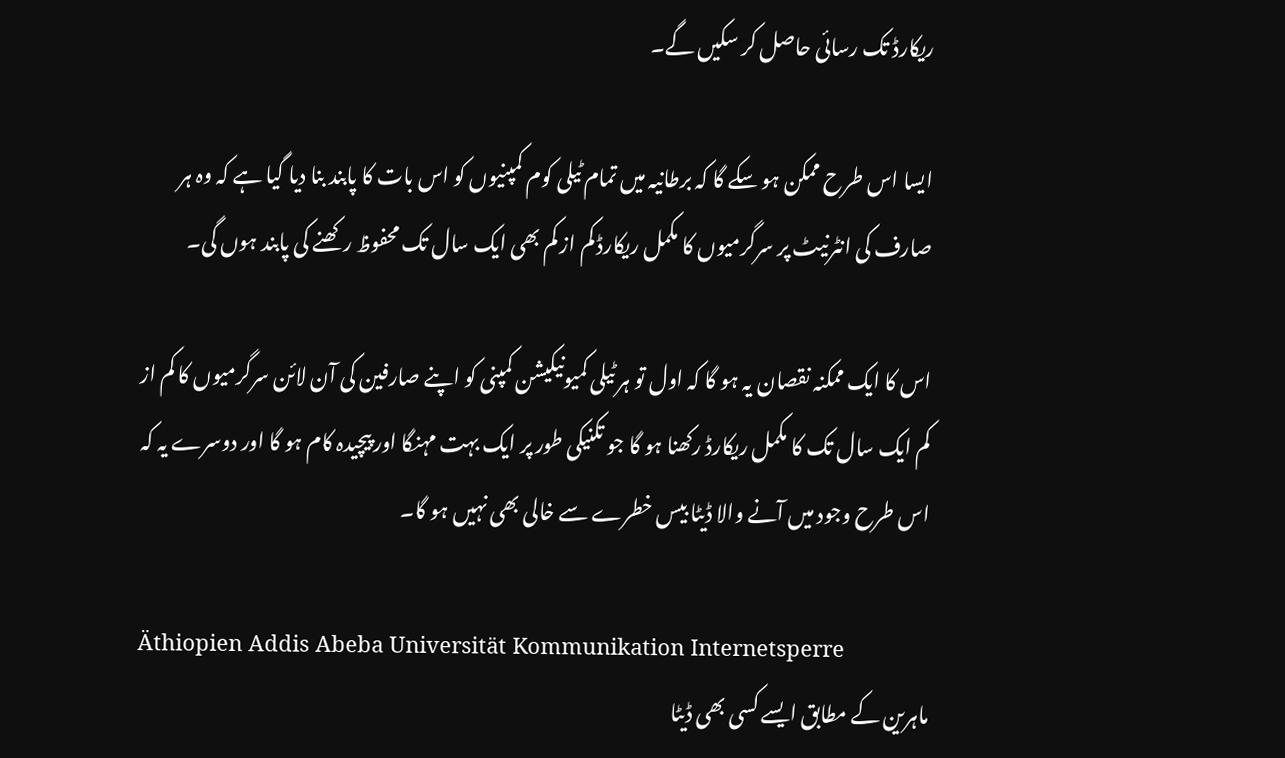ریکارڈ تک رسائی حاصل کر سکیں گے۔

ایسا اس طرح ممکن ہو سکے گا کہ برطانیہ میں تمام ٹیلی کوم کمپنیوں کو اس بات کا پابند بنا دیا گیا ہے کہ وہ ہر صارف کی انٹرنیٹ پر سرگرمیوں کا مکمل ریکارڈ کم از کم بھی ایک سال تک محفوظ رکھنے کی پابند ہوں گی۔

اس کا ایک ممکنہ نقصان یہ ہو گا کہ اول تو ہر ٹیلی کمیونیکیشن کمپنی کو اپنے صارفین کی آن لائن سرگرمیوں کا کم از کم ایک سال تک کا مکمل ریکارڈ رکھنا ہو گا جو تکنیکی طور پر ایک بہت مہنگا اور پیچیدہ کام ہو گا اور دوسرے یہ کہ اس طرح وجود میں آنے والا ڈیٹا بیس خطرے سے خالی بھی نہیں ہو گا۔

Äthiopien Addis Abeba Universität Kommunikation Internetsperre
ماہرین کے مطابق ایسے کسی بھی ڈیٹا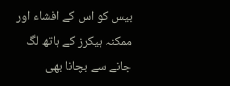بیس کو اس کے افشاء اور ممکنہ ہیکرز کے ہاتھ لگ جانے سے بچانا بھی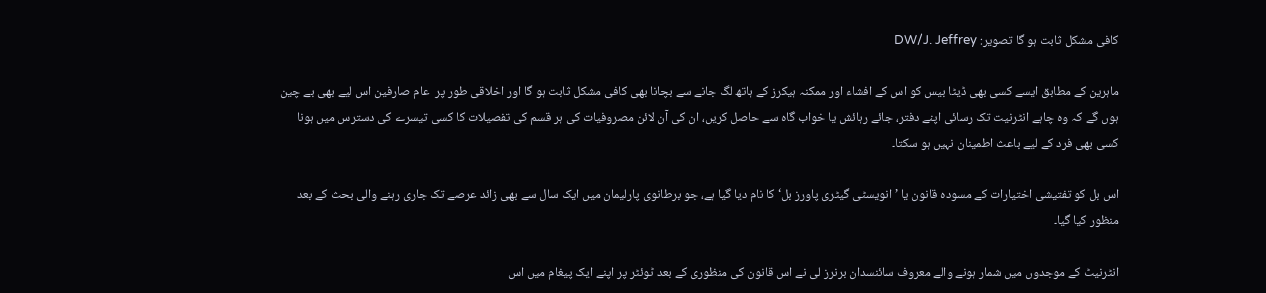کافی مشکل ثابت ہو گا تصویر: DW/J. Jeffrey

ماہرین کے مطابق ایسے کسی بھی ڈیٹا بیس کو اس کے افشاء اور ممکنہ ہیکرز کے ہاتھ لگ جانے سے بچانا بھی کافی مشکل ثابت ہو گا اور اخلاقی طور پر  عام صارفین اس لیے بھی بے چین ہوں گے کہ وہ چاہے انٹرنیت تک رسائی اپنے دفتر، جائے رہائش یا خواب گاہ سے حاصل کریں، ان کی آن لائن مصروفیات کی ہر قسم کی تفصیلات کا کسی تیسرے کی دسترس میں ہونا کسی بھی فرد کے لیے باعث اطمینان نہیں ہو سکتا۔

اس بل کو تفتیشی اختیارات کے مسودہ قانون یا ’انویسٹی گیٹری پاورز بل‘ کا نام دیا گیا ہے، جو برطانوی پارلیمان میں ایک سال سے بھی زائد عرصے تک جاری رہنے والی بحث کے بعد منظور کیا گیا۔

انٹرنیٹ کے موجدوں میں شمار ہونے والے معروف سائنسدان برنرز لی نے اس قانون کی منظوری کے بعد ٹوئٹر پر اپنے ایک پیغام میں اس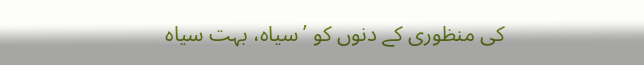کی منظوری کے دنوں کو ’سیاہ، بہت سیاہ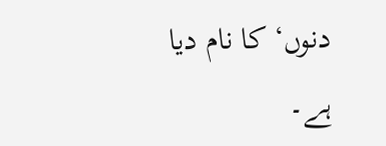دنوں‘ کا نام دیا ہے۔